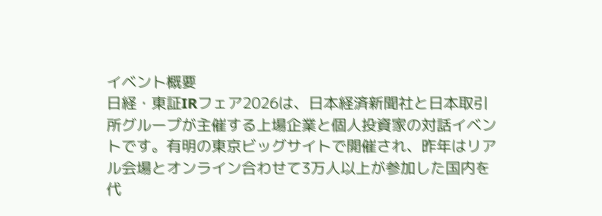イベント概要
日経・東証IRフェア2026は、日本経済新聞社と日本取引所グループが主催する上場企業と個人投資家の対話イベントです。有明の東京ビッグサイトで開催され、昨年はリアル会場とオンライン合わせて3万人以上が参加した国内を代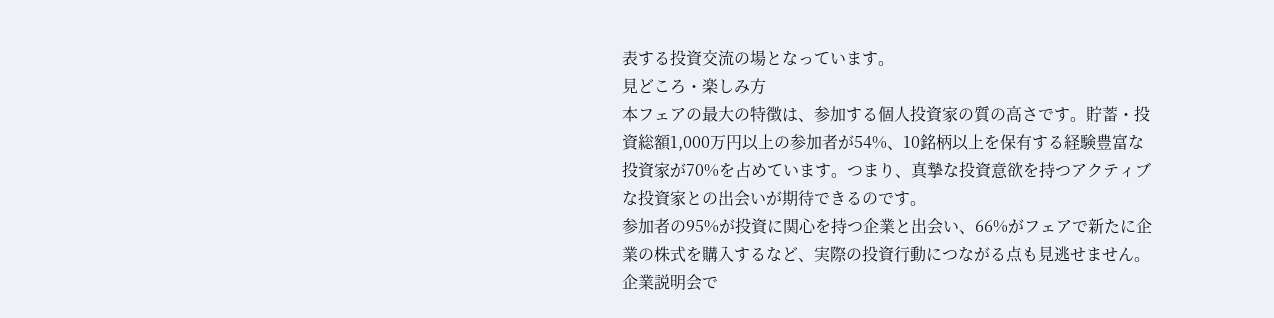表する投資交流の場となっています。
見どころ・楽しみ方
本フェアの最大の特徴は、参加する個人投資家の質の高さです。貯蓄・投資総額1,000万円以上の参加者が54%、10銘柄以上を保有する経験豊富な投資家が70%を占めています。つまり、真摯な投資意欲を持つアクティブな投資家との出会いが期待できるのです。
参加者の95%が投資に関心を持つ企業と出会い、66%がフェアで新たに企業の株式を購入するなど、実際の投資行動につながる点も見逃せません。企業説明会で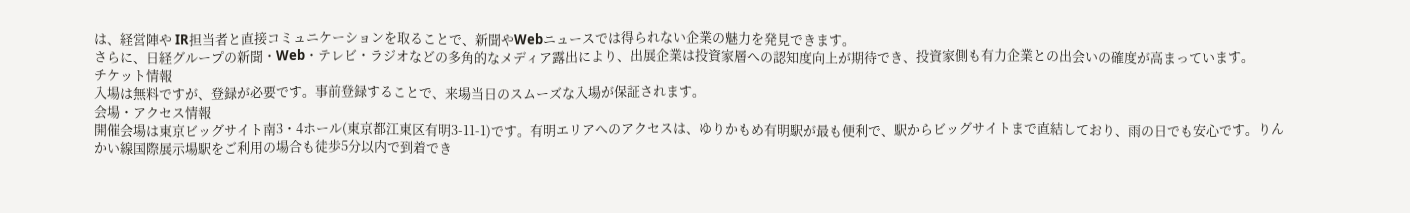は、経営陣や IR担当者と直接コミュニケーションを取ることで、新聞やWebニュースでは得られない企業の魅力を発見できます。
さらに、日経グループの新聞・Web・テレビ・ラジオなどの多角的なメディア露出により、出展企業は投資家層への認知度向上が期待でき、投資家側も有力企業との出会いの確度が高まっています。
チケット情報
入場は無料ですが、登録が必要です。事前登録することで、来場当日のスムーズな入場が保証されます。
会場・アクセス情報
開催会場は東京ビッグサイト南3・4ホール(東京都江東区有明3-11-1)です。有明エリアへのアクセスは、ゆりかもめ有明駅が最も便利で、駅からビッグサイトまで直結しており、雨の日でも安心です。りんかい線国際展示場駅をご利用の場合も徒歩5分以内で到着でき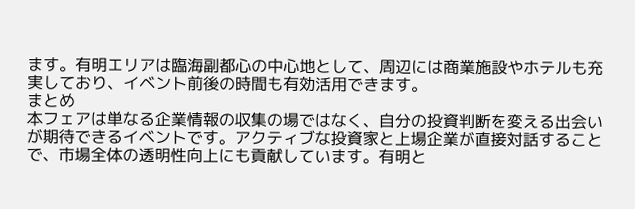ます。有明エリアは臨海副都心の中心地として、周辺には商業施設やホテルも充実しており、イベント前後の時間も有効活用できます。
まとめ
本フェアは単なる企業情報の収集の場ではなく、自分の投資判断を変える出会いが期待できるイベントです。アクティブな投資家と上場企業が直接対話することで、市場全体の透明性向上にも貢献しています。有明と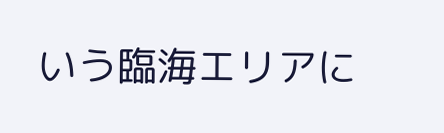いう臨海エリアに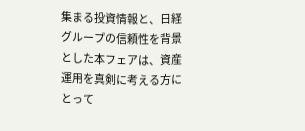集まる投資情報と、日経グループの信頼性を背景とした本フェアは、資産運用を真剣に考える方にとって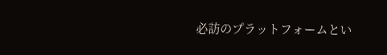必訪のプラットフォームとい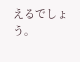えるでしょう。